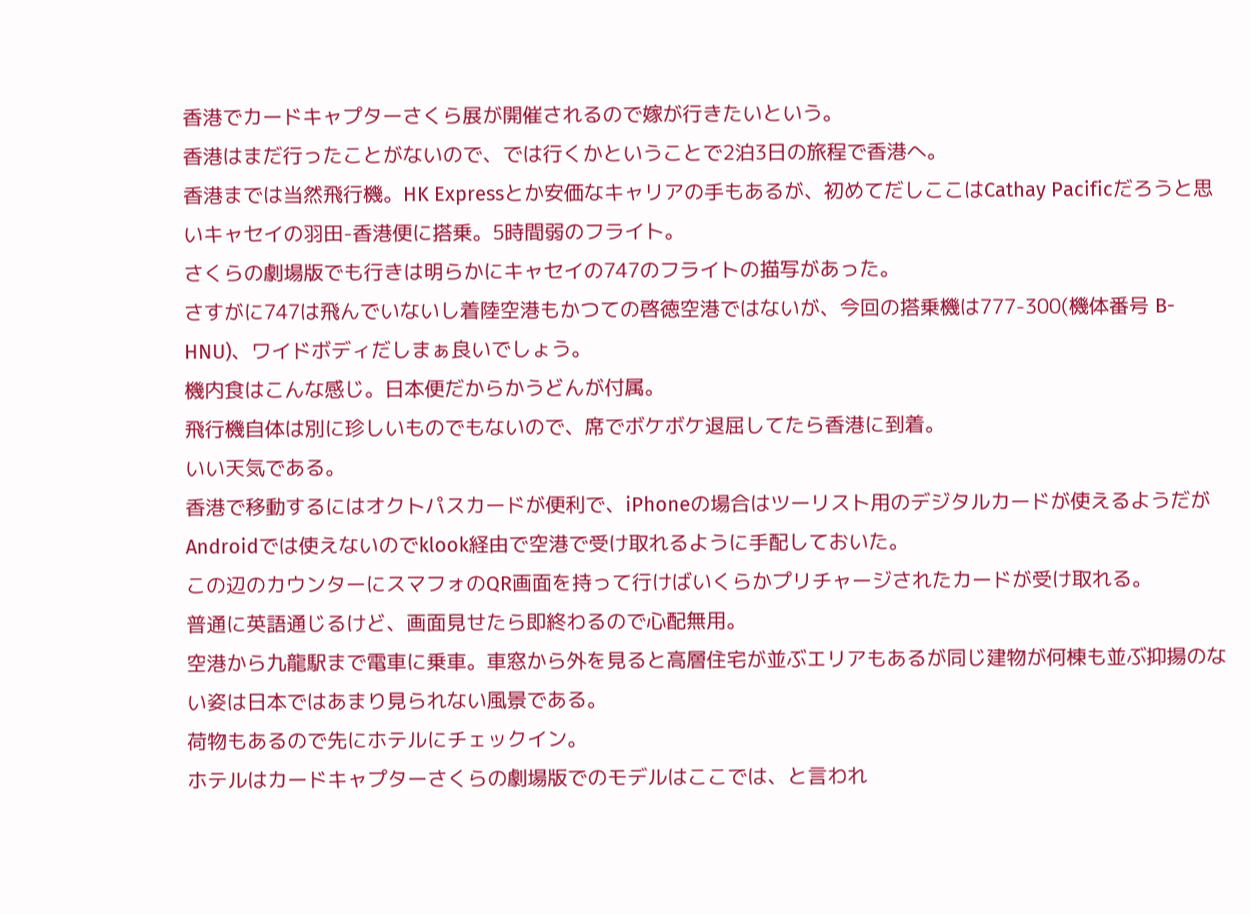香港でカードキャプターさくら展が開催されるので嫁が行きたいという。
香港はまだ行ったことがないので、では行くかということで2泊3日の旅程で香港へ。
香港までは当然飛行機。HK Expressとか安価なキャリアの手もあるが、初めてだしここはCathay Pacificだろうと思いキャセイの羽田-香港便に搭乗。5時間弱のフライト。
さくらの劇場版でも行きは明らかにキャセイの747のフライトの描写があった。
さすがに747は飛んでいないし着陸空港もかつての啓徳空港ではないが、今回の搭乗機は777-300(機体番号 B-HNU)、ワイドボディだしまぁ良いでしょう。
機内食はこんな感じ。日本便だからかうどんが付属。
飛行機自体は別に珍しいものでもないので、席でボケボケ退屈してたら香港に到着。
いい天気である。
香港で移動するにはオクトパスカードが便利で、iPhoneの場合はツーリスト用のデジタルカードが使えるようだがAndroidでは使えないのでklook経由で空港で受け取れるように手配しておいた。
この辺のカウンターにスマフォのQR画面を持って行けばいくらかプリチャージされたカードが受け取れる。
普通に英語通じるけど、画面見せたら即終わるので心配無用。
空港から九龍駅まで電車に乗車。車窓から外を見ると高層住宅が並ぶエリアもあるが同じ建物が何棟も並ぶ抑揚のない姿は日本ではあまり見られない風景である。
荷物もあるので先にホテルにチェックイン。
ホテルはカードキャプターさくらの劇場版でのモデルはここでは、と言われ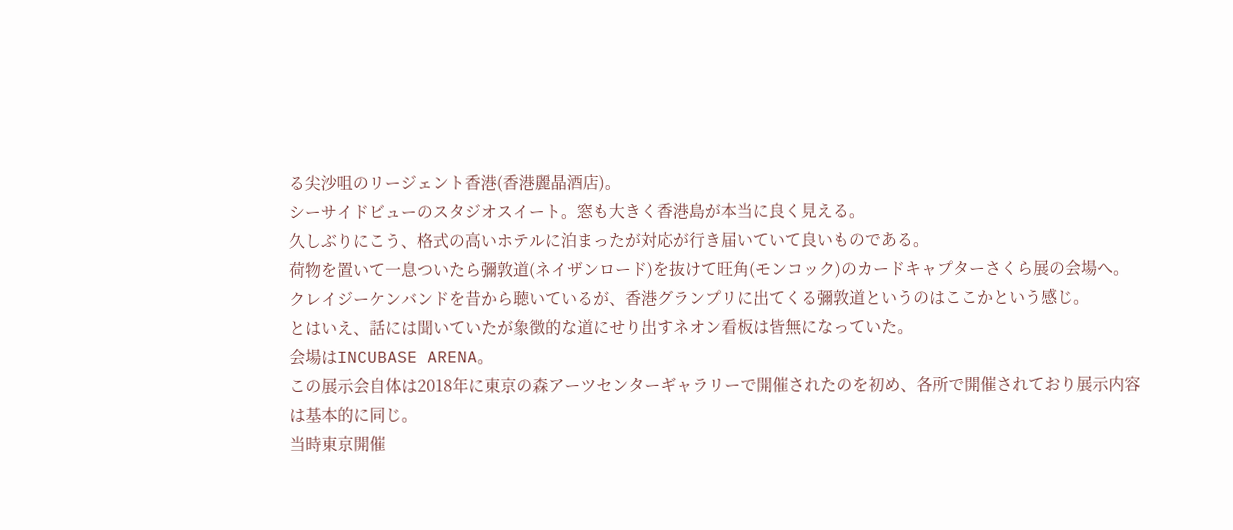る尖沙咀のリージェント香港(香港麗晶酒店)。
シーサイドビューのスタジオスイート。窓も大きく香港島が本当に良く見える。
久しぶりにこう、格式の高いホテルに泊まったが対応が行き届いていて良いものである。
荷物を置いて一息ついたら彌敦道(ネイザンロード)を抜けて旺角(モンコック)のカードキャプターさくら展の会場へ。
クレイジーケンバンドを昔から聴いているが、香港グランプリに出てくる彌敦道というのはここかという感じ。
とはいえ、話には聞いていたが象徴的な道にせり出すネオン看板は皆無になっていた。
会場はINCUBASE ARENA。
この展示会自体は2018年に東京の森アーツセンターギャラリーで開催されたのを初め、各所で開催されており展示内容は基本的に同じ。
当時東京開催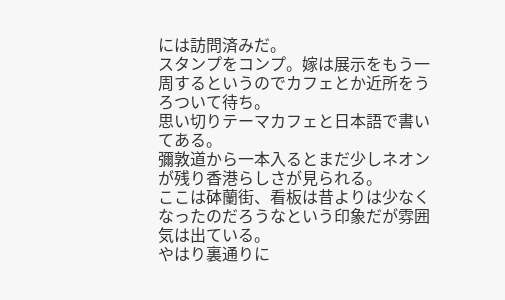には訪問済みだ。
スタンプをコンプ。嫁は展示をもう一周するというのでカフェとか近所をうろついて待ち。
思い切りテーマカフェと日本語で書いてある。
彌敦道から一本入るとまだ少しネオンが残り香港らしさが見られる。
ここは砵蘭街、看板は昔よりは少なくなったのだろうなという印象だが雰囲気は出ている。
やはり裏通りに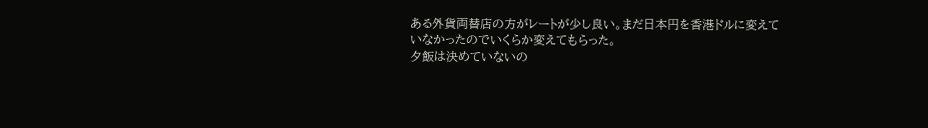ある外貨両替店の方がレートが少し良い。まだ日本円を香港ドルに変えていなかったのでいくらか変えてもらった。
夕飯は決めていないの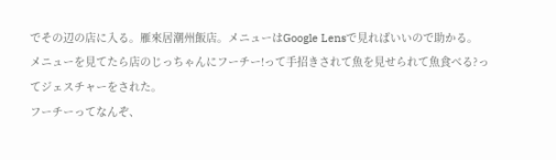でその辺の店に入る。雁來居潮州飯店。メニューはGoogle Lensで見ればいいので助かる。
メニューを見てたら店のじっちゃんにフーチー!って手招きされて魚を見せられて魚食べる?ってジェスチャーをされた。
フーチーってなんぞ、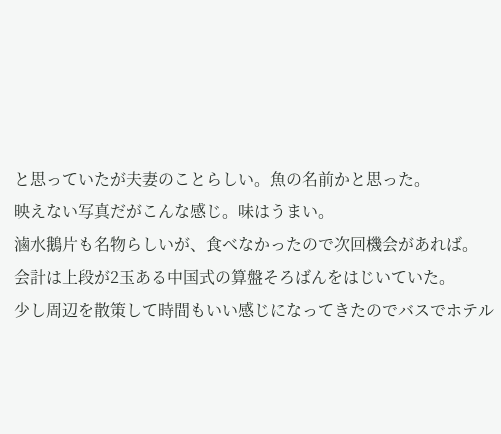と思っていたが夫妻のことらしい。魚の名前かと思った。
映えない写真だがこんな感じ。味はうまい。
滷水鵝片も名物らしいが、食べなかったので次回機会があれば。
会計は上段が2玉ある中国式の算盤そろばんをはじいていた。
少し周辺を散策して時間もいい感じになってきたのでバスでホテル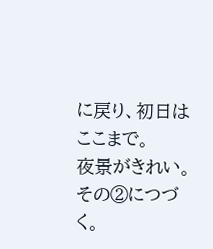に戻り、初日はここまで。
夜景がきれい。
その②につづく。